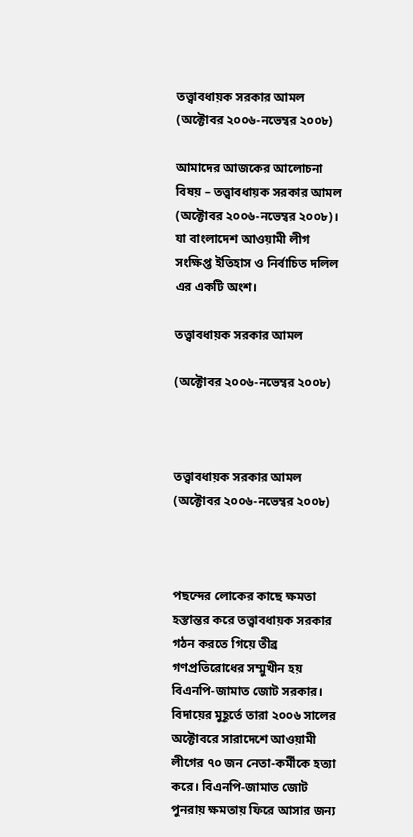তত্ত্বাবধায়ক সরকার আমল (অক্টোবর ২০০৬-নভেম্বর ২০০৮)

আমাদের আজকের আলোচনা বিষয় – তত্ত্বাবধায়ক সরকার আমল (অক্টোবর ২০০৬-নভেম্বর ২০০৮)। যা বাংলাদেশ আওয়ামী লীগ সংক্ষিপ্ত ইতিহাস ও নির্বাচিত দলিল এর একটি অংশ।

তত্ত্বাবধায়ক সরকার আমল

(অক্টোবর ২০০৬-নভেম্বর ২০০৮)



তত্ত্বাবধায়ক সরকার আমল (অক্টোবর ২০০৬-নভেম্বর ২০০৮)



পছন্দের লোকের কাছে ক্ষমতা হস্তান্তর করে তত্ত্বাবধায়ক সরকার গঠন করতে গিয়ে তীব্র গণপ্রতিরোধের সম্মুখীন হয় বিএনপি-জামাত জোট সরকার। বিদায়ের মুহূর্তে তারা ২০০৬ সালের অক্টোবরে সারাদেশে আওয়ামী লীগের ৭০ জন নেতা-কর্মীকে হত্যা করে। বিএনপি-জামাত জোট পুনরায় ক্ষমতায় ফিরে আসার জন্য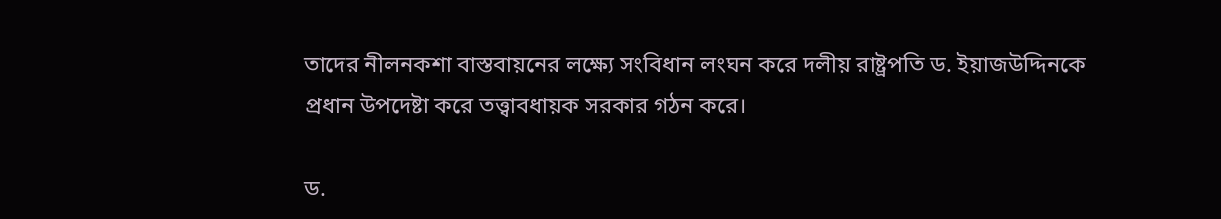তাদের নীলনকশা বাস্তবায়নের লক্ষ্যে সংবিধান লংঘন করে দলীয় রাষ্ট্রপতি ড. ইয়াজউদ্দিনকে প্রধান উপদেষ্টা করে তত্ত্বাবধায়ক সরকার গঠন করে।

ড.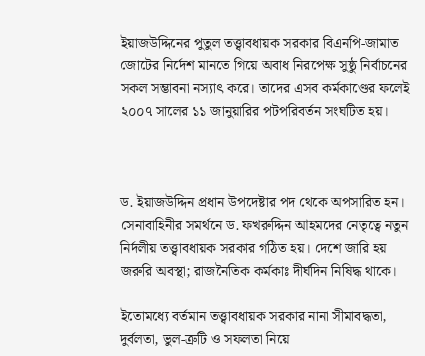ইয়াজউদ্দিনের পুতুল তত্ত্বাবধায়ক সরকার বিএনপি-জামাত জোটের নির্দেশ মানতে গিয়ে অবাধ নিরপেক্ষ সুষ্ঠু নির্বাচনের সকল সম্ভাবনা নস্যাৎ করে। তাদের এসব কর্মকাণ্ডের ফলেই ২০০৭ সালের ১১ জানুয়ারির পটপরিবর্তন সংঘটিত হয়।



ড. ইয়াজউদ্দিন প্রধান উপদেষ্টার পদ থেকে অপসারিত হন। সেনাবাহিনীর সমর্থনে ড. ফখরুদ্দিন আহমদের নেতৃত্বে নতুন নির্দলীয় তত্ত্বাবধায়ক সরকার গঠিত হয়। দেশে জারি হয় জরুরি অবস্থা; রাজনৈতিক কর্মকাঃ দীর্ঘদিন নিষিদ্ধ থাকে।

ইতোমধ্যে বর্তমান তত্ত্বাবধায়ক সরকার নানা সীমাবদ্ধতা, দুর্বলতা, ভুল-ত্রুটি ও সফলতা নিয়ে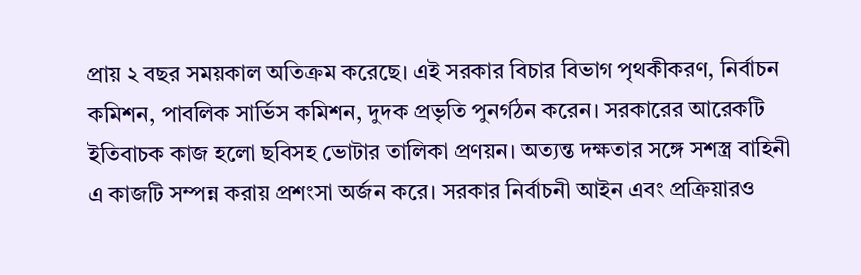প্রায় ২ বছর সময়কাল অতিক্রম করেছে। এই সরকার বিচার বিভাগ পৃথকীকরণ, নির্বাচন কমিশন, পাবলিক সার্ভিস কমিশন, দুদক প্রভৃতি পুনর্গঠন করেন। সরকারের আরেকটি ইতিবাচক কাজ হলো ছবিসহ ভোটার তালিকা প্রণয়ন। অত্যন্ত দক্ষতার সঙ্গে সশস্ত্র বাহিনী এ কাজটি সম্পন্ন করায় প্রশংসা অর্জন করে। সরকার নির্বাচনী আইন এবং প্রক্রিয়ারও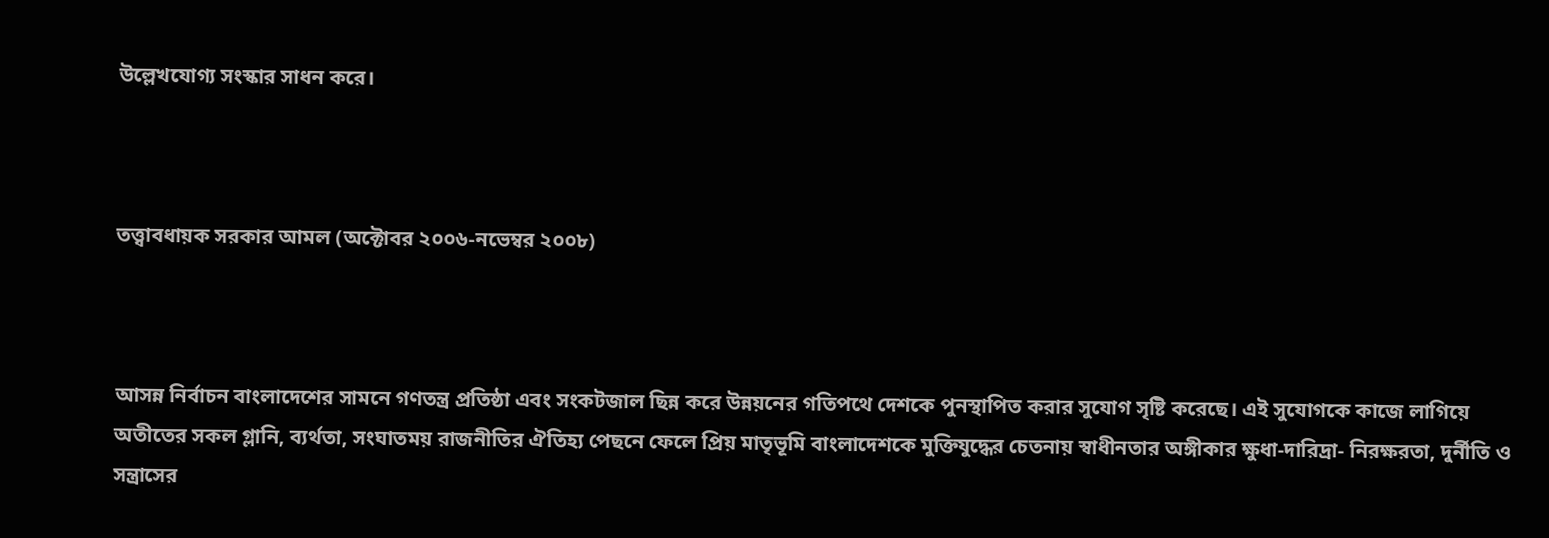উল্লেখযোগ্য সংস্কার সাধন করে।



তত্ত্বাবধায়ক সরকার আমল (অক্টোবর ২০০৬-নভেম্বর ২০০৮)



আসন্ন নির্বাচন বাংলাদেশের সামনে গণতন্ত্র প্রতিষ্ঠা এবং সংকটজাল ছিন্ন করে উন্নয়নের গতিপথে দেশকে পুনস্থাপিত করার সুযোগ সৃষ্টি করেছে। এই সুযোগকে কাজে লাগিয়ে অতীতের সকল গ্লানি, ব্যর্থতা, সংঘাতময় রাজনীতির ঐতিহ্য পেছনে ফেলে প্রিয় মাতৃভূমি বাংলাদেশকে মুক্তিযুদ্ধের চেতনায় স্বাধীনতার অঙ্গীকার ক্ষুধা-দারিদ্রা- নিরক্ষরতা, দুর্নীতি ও সন্ত্রাসের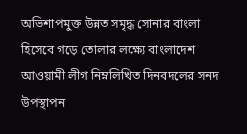অভিশাপমুক্ত উন্নত সমৃদ্ধ সোনার বাংলা হিসেবে গড়ে তোলার লক্ষ্যে বাংলাদেশ আওয়ামী লীগ নিম্নলিখিত দিনবদলের সনদ উপস্থাপন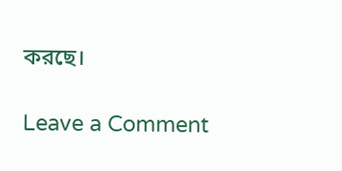করছে।

Leave a Comment